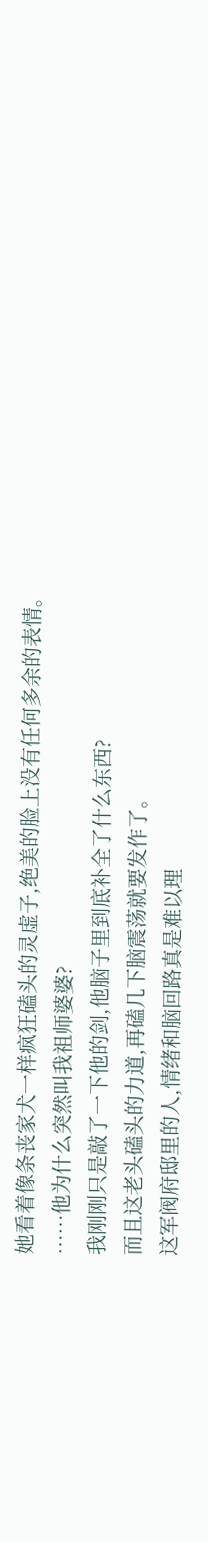她看着像条丧家犬一样疯狂磕头的灵虚子,绝美的脸上没有任何多余的表情。
……他为什么突然叫我祖师婆婆?
我刚刚只是敲了一下他的剑,他脑子里到底补全了什么东西?
而且这老头磕头的力道,再磕几下脑震荡就要发作了。
这军阀府邸里的人,情绪和脑回路真是难以理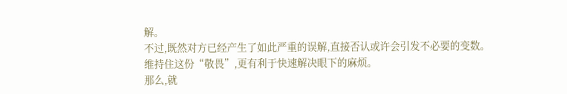解。
不过,既然对方已经产生了如此严重的误解,直接否认或许会引发不必要的变数。
维持住这份“敬畏”,更有利于快速解决眼下的麻烦。
那么,就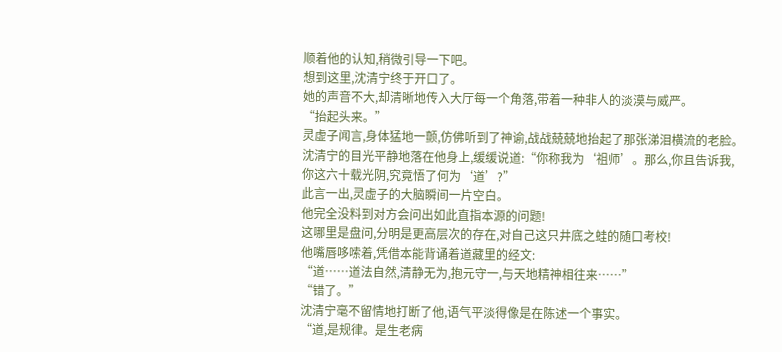顺着他的认知,稍微引导一下吧。
想到这里,沈清宁终于开口了。
她的声音不大,却清晰地传入大厅每一个角落,带着一种非人的淡漠与威严。
“抬起头来。”
灵虚子闻言,身体猛地一颤,仿佛听到了神谕,战战兢兢地抬起了那张涕泪横流的老脸。
沈清宁的目光平静地落在他身上,缓缓说道:“你称我为‘祖师’。那么,你且告诉我,你这六十载光阴,究竟悟了何为‘道’?”
此言一出,灵虚子的大脑瞬间一片空白。
他完全没料到对方会问出如此直指本源的问题!
这哪里是盘问,分明是更高层次的存在,对自己这只井底之蛙的随口考校!
他嘴唇哆嗦着,凭借本能背诵着道藏里的经文:
“道……道法自然,清静无为,抱元守一,与天地精神相往来……”
“错了。”
沈清宁毫不留情地打断了他,语气平淡得像是在陈述一个事实。
“道,是规律。是生老病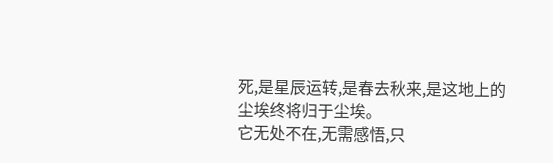死,是星辰运转,是春去秋来,是这地上的尘埃终将归于尘埃。
它无处不在,无需感悟,只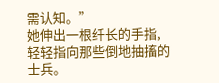需认知。”
她伸出一根纤长的手指,轻轻指向那些倒地抽搐的士兵。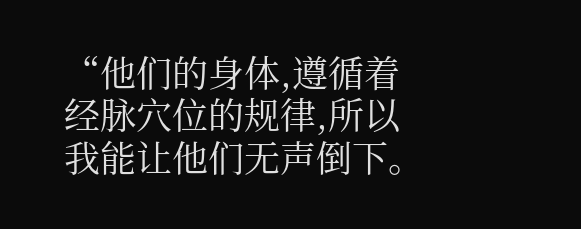“他们的身体,遵循着经脉穴位的规律,所以我能让他们无声倒下。